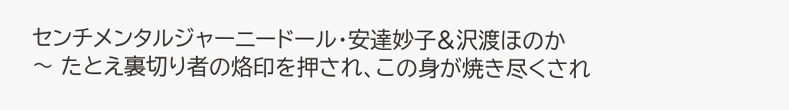センチメンタルジャーニードール・安達妙子&沢渡ほのか
〜 たとえ裏切り者の烙印を押され、この身が焼き尽くされ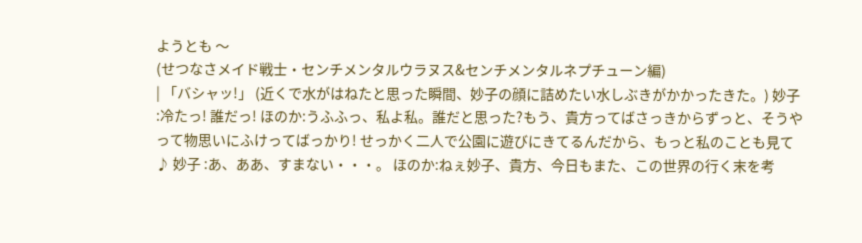ようとも 〜
(せつなさメイド戦士・センチメンタルウラヌス&センチメンタルネプチューン編)
| 「バシャッ!」 (近くで水がはねたと思った瞬間、妙子の顔に詰めたい水しぶきがかかったきた。) 妙子 :冷たっ! 誰だっ! ほのか:うふふっ、私よ私。誰だと思った?もう、貴方ってばさっきからずっと、そうやって物思いにふけってばっかり! せっかく二人で公園に遊びにきてるんだから、もっと私のことも見て♪ 妙子 :あ、ああ、すまない・・・。 ほのか:ねぇ妙子、貴方、今日もまた、この世界の行く末を考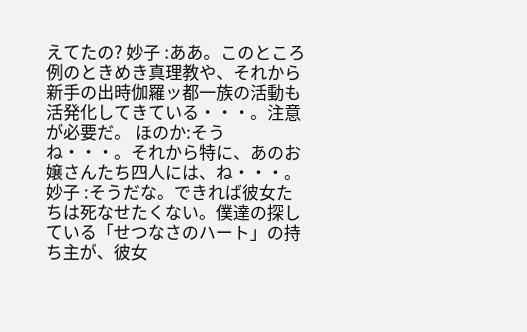えてたの? 妙子 :ああ。このところ例のときめき真理教や、それから新手の出時伽羅ッ都一族の活動も活発化してきている・・・。注意が必要だ。 ほのか:そうね・・・。それから特に、あのお嬢さんたち四人には、ね・・・。 妙子 :そうだな。できれば彼女たちは死なせたくない。僕達の探している「せつなさのハート」の持ち主が、彼女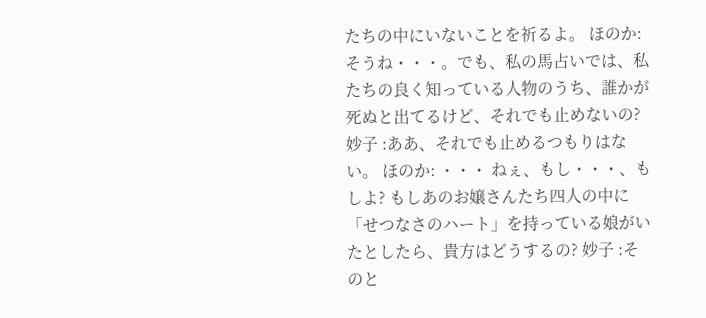たちの中にいないことを祈るよ。 ほのか:そうね・・・。でも、私の馬占いでは、私たちの良く知っている人物のうち、誰かが死ぬと出てるけど、それでも止めないの? 妙子 :ああ、それでも止めるつもりはない。 ほのか: ・・・ ねぇ、もし・・・、もしよ? もしあのお嬢さんたち四人の中に「せつなさのハート」を持っている娘がいたとしたら、貴方はどうするの? 妙子 :そのと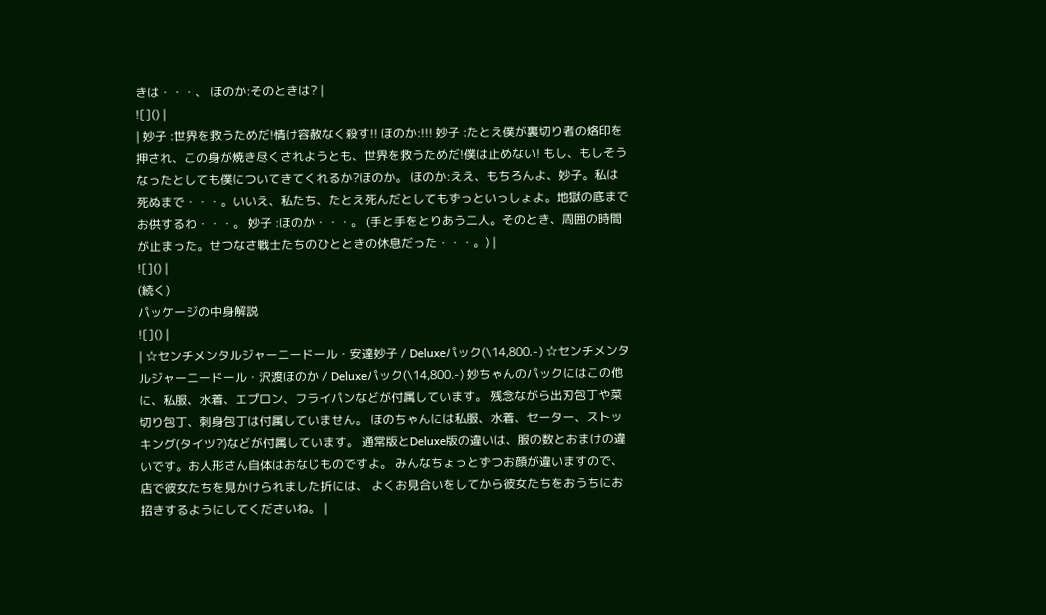きは・・・、 ほのか:そのときは? |
![]() |
| 妙子 :世界を救うためだ!情け容赦なく殺す!! ほのか:!!! 妙子 :たとえ僕が裏切り者の烙印を押され、この身が焼き尽くされようとも、世界を救うためだ!僕は止めない! もし、もしそうなったとしても僕についてきてくれるか?ほのか。 ほのか:ええ、もちろんよ、妙子。私は死ぬまで・・・。いいえ、私たち、たとえ死んだとしてもずっといっしょよ。地獄の底までお供するわ・・・。 妙子 :ほのか・・・。 (手と手をとりあう二人。そのとき、周囲の時間が止まった。せつなさ戦士たちのひとときの休息だった・・・。) |
![]() |
(続く)
パッケージの中身解説
![]() |
| ☆センチメンタルジャーニードール・安達妙子 / Deluxeパック(\14,800.-) ☆センチメンタルジャーニードール・沢渡ほのか / Deluxeパック(\14,800.-) 妙ちゃんのパックにはこの他に、私服、水着、エプロン、フライパンなどが付属しています。 残念ながら出刃包丁や菜切り包丁、刺身包丁は付属していません。 ほのちゃんには私服、水着、セーター、ストッキング(タイツ?)などが付属しています。 通常版とDeluxe版の違いは、服の数とおまけの違いです。お人形さん自体はおなじものですよ。 みんなちょっとずつお顔が違いますので、店で彼女たちを見かけられました折には、 よくお見合いをしてから彼女たちをおうちにお招きするようにしてくださいね。 |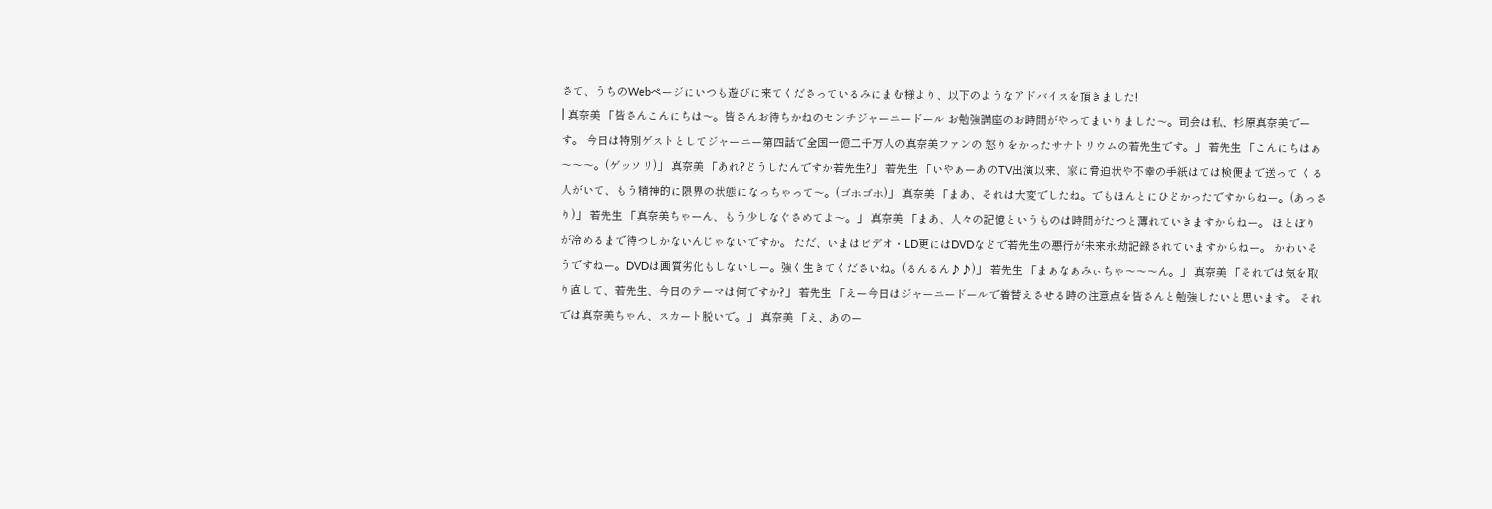さて、うちのWebページにいつも遊びに来てくださっているみにまむ様より、以下のようなアドバイスを頂きました!
| 真奈美 「皆さんこんにちは〜。皆さんお待ちかねのセンチジャーニードール お勉強講座のお時間がやってまいりました〜。司会は私、杉原真奈美でーす。 今日は特別ゲストとしてジャーニー第四話で全国一億二千万人の真奈美ファンの 怒りをかったサナトリウムの若先生です。」 若先生 「こんにちはぁ〜〜〜。(ゲッソリ)」 真奈美 「あれ?どうしたんですか若先生?」 若先生 「いやぁーあのTV出演以来、家に脅迫状や不幸の手紙はては検便まで送って くる人がいて、もう精神的に限界の状態になっちゃって〜。(ゴホゴホ)」 真奈美 「まあ、それは大変でしたね。でもほんとにひどかったですからねー。(あっさり)」 若先生 「真奈美ちゃーん、もう少しなぐさめてよ〜。」 真奈美 「まあ、人々の記憶というものは時間がたつと薄れていきますからねー。 ほとぼりが冷めるまで待つしかないんじゃないですか。 ただ、いまはビデオ・LD更にはDVDなどで若先生の悪行が未来永劫記録されていますからねー。 かわいそうですねー。DVDは画質劣化もしないしー。強く生きてくださいね。(るんるん♪♪)」 若先生 「まぁなぁみぃちゃ〜〜〜ん。」 真奈美 「それでは気を取り直して、若先生、今日のテーマは何ですか?」 若先生 「えー今日はジャーニードールで着替えさせる時の注意点を皆さんと勉強したいと思います。 それでは真奈美ちゃん、スカート脱いで。」 真奈美 「え、あのー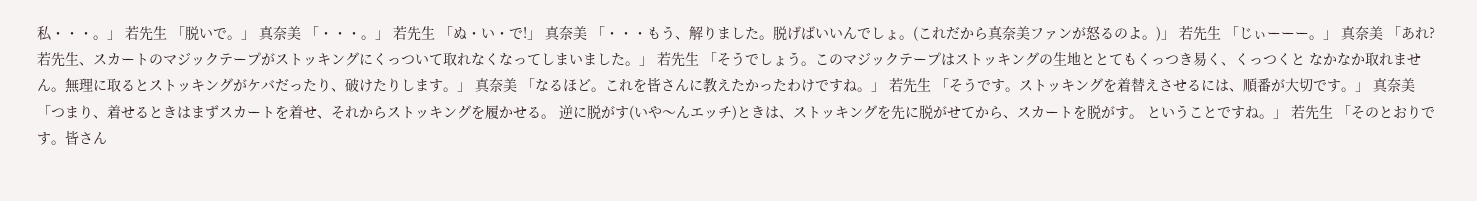私・・・。」 若先生 「脱いで。」 真奈美 「・・・。」 若先生 「ぬ・い・で!」 真奈美 「・・・もう、解りました。脱げばいいんでしょ。(これだから真奈美ファンが怒るのよ。)」 若先生 「じぃーーー。」 真奈美 「あれ?若先生、スカートのマジックテープがストッキングにくっついて取れなくなってしまいました。」 若先生 「そうでしょう。このマジックテープはストッキングの生地ととてもくっつき易く、くっつくと なかなか取れません。無理に取るとストッキングがケバだったり、破けたりします。」 真奈美 「なるほど。これを皆さんに教えたかったわけですね。」 若先生 「そうです。ストッキングを着替えさせるには、順番が大切です。」 真奈美 「つまり、着せるときはまずスカートを着せ、それからストッキングを履かせる。 逆に脱がす(いや〜んエッチ)ときは、ストッキングを先に脱がせてから、スカートを脱がす。 ということですね。」 若先生 「そのとおりです。皆さん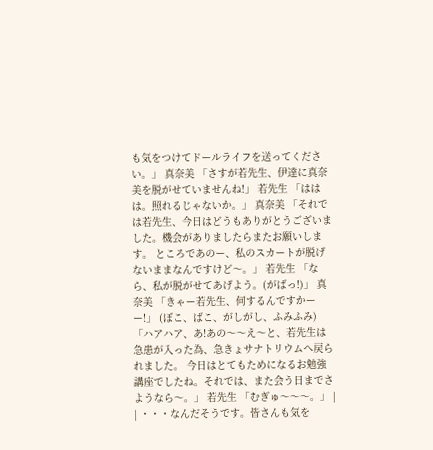も気をつけてドールライフを送ってください。」 真奈美 「さすが若先生、伊達に真奈美を脱がせていませんね!」 若先生 「ははは。照れるじゃないか。」 真奈美 「それでは若先生、今日はどうもありがとうございました。機会がありましたらまたお願いします。 ところであのー、私のスカートが脱げないままなんですけど〜。」 若先生 「なら、私が脱がせてあげよう。(がばっ!)」 真奈美 「きゃー若先生、何するんですかーー!」 (ぼこ、ばこ、がしがし、ふみふみ) 「ハアハア、あ!あの〜〜え〜と、若先生は急患が入った為、急きょサナトリウムへ戻られました。 今日はとてもためになるお勉強講座でしたね。それでは、また会う日までさようなら〜。」 若先生 「むぎゅ〜〜〜。」 |
| ・・・なんだそうです。皆さんも気を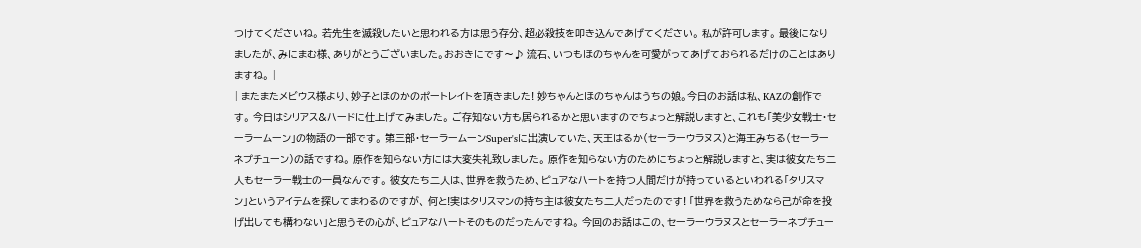つけてくださいね。 若先生を滅殺したいと思われる方は思う存分、超必殺技を叩き込んであげてください。 私が許可します。 最後になりましたが、みにまむ様、ありがとうございました。おおきにです〜♪ 流石、いつもほのちゃんを可愛がってあげておられるだけのことはありますね。 |
| またまたメビウス様より、妙子とほのかのポートレイトを頂きました! 妙ちゃんとほのちゃんはうちの娘。今日のお話は私、KAZの創作です。 今日はシリアス&ハードに仕上げてみました。 ご存知ない方も居られるかと思いますのでちょっと解説しますと、これも「美少女戦士・セーラームーン」の物語の一部です。 第三部・セーラームーンSuper'sに出演していた、天王はるか(セーラーウラヌス)と海王みちる(セーラーネプチューン)の話ですね。 原作を知らない方には大変失礼致しました。 原作を知らない方のためにちょっと解説しますと、実は彼女たち二人もセーラー戦士の一員なんです。 彼女たち二人は、世界を救うため、ピュアなハートを持つ人間だけが持っているといわれる「タリスマン」というアイテムを探してまわるのですが、 何と!実はタリスマンの持ち主は彼女たち二人だったのです! 「世界を救うためなら己が命を投げ出しても構わない」と思うその心が、ピュアなハートそのものだったんですね。 今回のお話はこの、セーラーウラヌスとセーラーネプチュー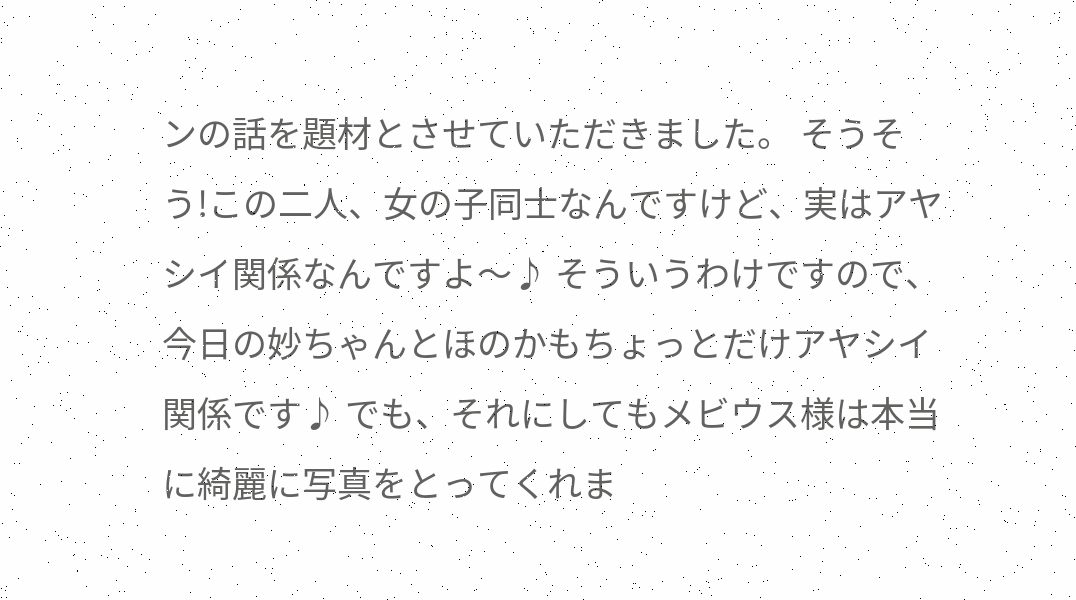ンの話を題材とさせていただきました。 そうそう!この二人、女の子同士なんですけど、実はアヤシイ関係なんですよ〜♪ そういうわけですので、今日の妙ちゃんとほのかもちょっとだけアヤシイ関係です♪ でも、それにしてもメビウス様は本当に綺麗に写真をとってくれま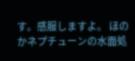す。感服しますよ。 ほのかネプチューンの水面処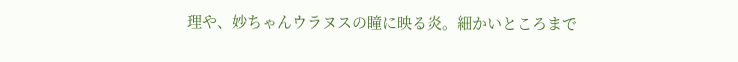理や、妙ちゃんウラヌスの瞳に映る炎。細かいところまで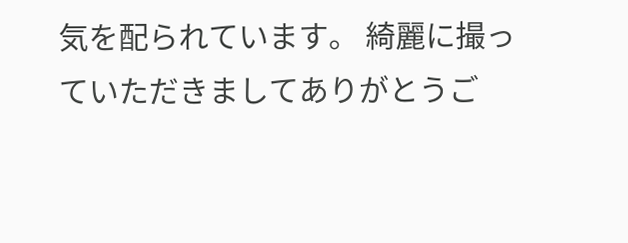気を配られています。 綺麗に撮っていただきましてありがとうご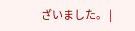ざいました。 |